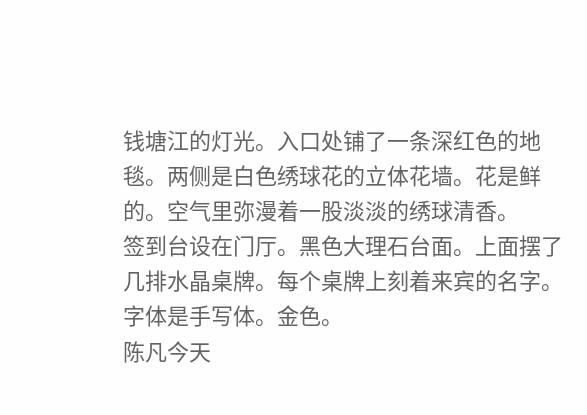钱塘江的灯光。入口处铺了一条深红色的地毯。两侧是白色绣球花的立体花墙。花是鲜的。空气里弥漫着一股淡淡的绣球清香。
签到台设在门厅。黑色大理石台面。上面摆了几排水晶桌牌。每个桌牌上刻着来宾的名字。字体是手写体。金色。
陈凡今天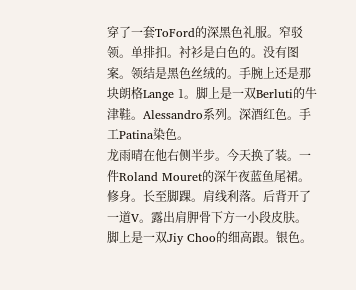穿了一套ToFord的深黑色礼服。窄驳领。单排扣。衬衫是白色的。没有图案。领结是黑色丝绒的。手腕上还是那块朗格Lange 1。脚上是一双Berluti的牛津鞋。Alessandro系列。深酒红色。手工Patina染色。
龙雨晴在他右侧半步。今天换了装。一件Roland Mouret的深午夜蓝鱼尾裙。修身。长至脚踝。肩线利落。后背开了一道V。露出肩胛骨下方一小段皮肤。脚上是一双Jiy Choo的细高跟。银色。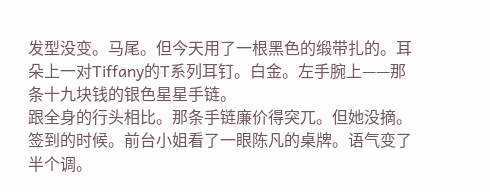发型没变。马尾。但今天用了一根黑色的缎带扎的。耳朵上一对Tiffany的T系列耳钉。白金。左手腕上——那条十九块钱的银色星星手链。
跟全身的行头相比。那条手链廉价得突兀。但她没摘。
签到的时候。前台小姐看了一眼陈凡的桌牌。语气变了半个调。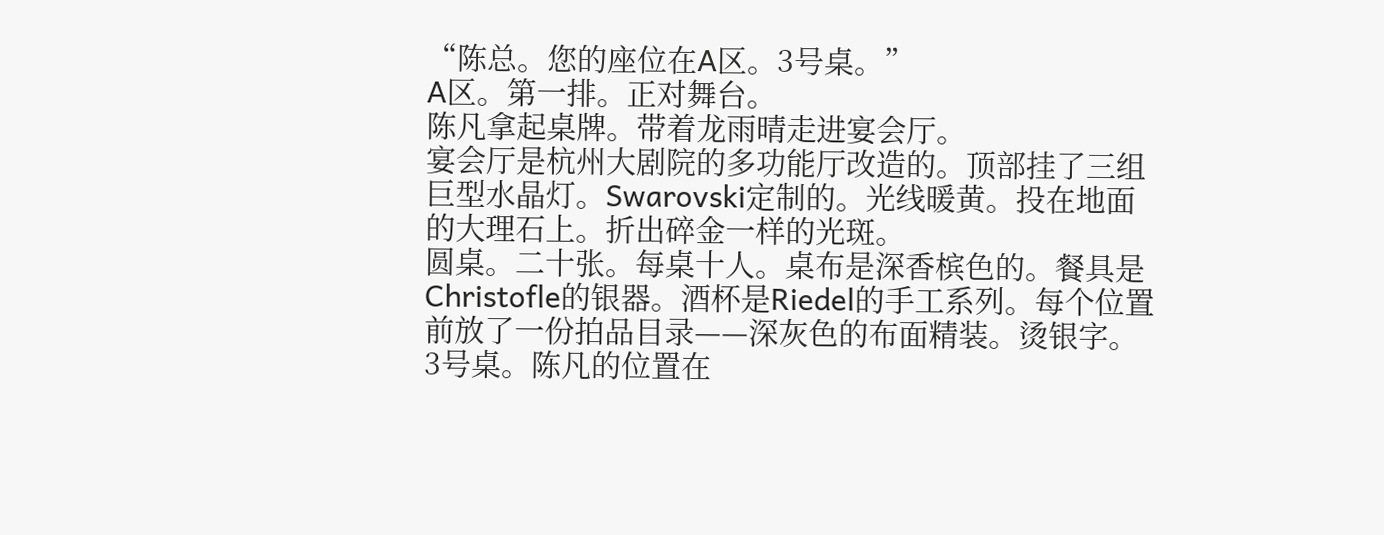“陈总。您的座位在A区。3号桌。”
A区。第一排。正对舞台。
陈凡拿起桌牌。带着龙雨晴走进宴会厅。
宴会厅是杭州大剧院的多功能厅改造的。顶部挂了三组巨型水晶灯。Swarovski定制的。光线暖黄。投在地面的大理石上。折出碎金一样的光斑。
圆桌。二十张。每桌十人。桌布是深香槟色的。餐具是Christofle的银器。酒杯是Riedel的手工系列。每个位置前放了一份拍品目录——深灰色的布面精装。烫银字。
3号桌。陈凡的位置在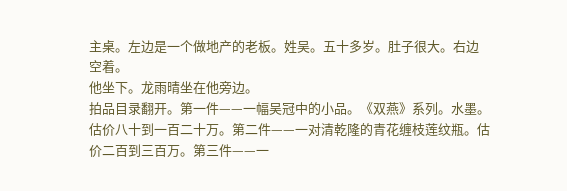主桌。左边是一个做地产的老板。姓吴。五十多岁。肚子很大。右边空着。
他坐下。龙雨晴坐在他旁边。
拍品目录翻开。第一件——一幅吴冠中的小品。《双燕》系列。水墨。估价八十到一百二十万。第二件——一对清乾隆的青花缠枝莲纹瓶。估价二百到三百万。第三件——一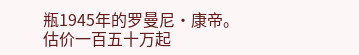瓶1945年的罗曼尼·康帝。估价一百五十万起